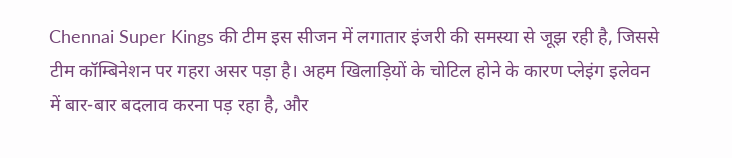Chennai Super Kings की टीम इस सीजन में लगातार इंजरी की समस्या से जूझ रही है, जिससे टीम कॉम्बिनेशन पर गहरा असर पड़ा है। अहम खिलाड़ियों के चोटिल होने के कारण प्लेइंग इलेवन में बार-बार बदलाव करना पड़ रहा है, और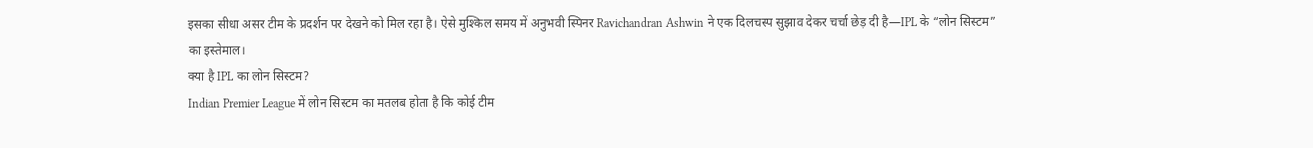इसका सीधा असर टीम के प्रदर्शन पर देखने को मिल रहा है। ऐसे मुश्किल समय में अनुभवी स्पिनर Ravichandran Ashwin ने एक दिलचस्प सुझाव देकर चर्चा छेड़ दी है—IPL के “लोन सिस्टम” का इस्तेमाल।
क्या है IPL का लोन सिस्टम?
Indian Premier League में लोन सिस्टम का मतलब होता है कि कोई टीम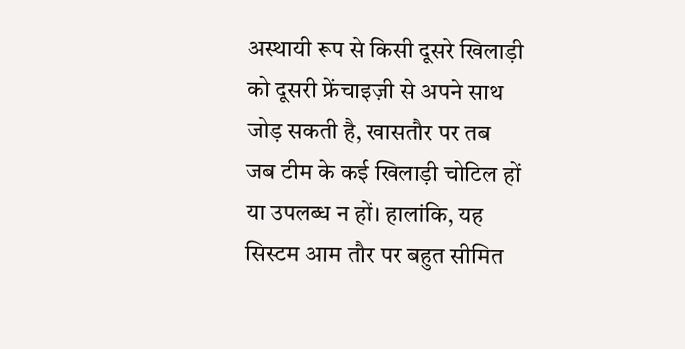अस्थायी रूप से किसी दूसरे खिलाड़ी को दूसरी फ्रेंचाइज़ी से अपने साथ जोड़ सकती है, खासतौर पर तब जब टीम के कई खिलाड़ी चोटिल हों या उपलब्ध न हों। हालांकि, यह सिस्टम आम तौर पर बहुत सीमित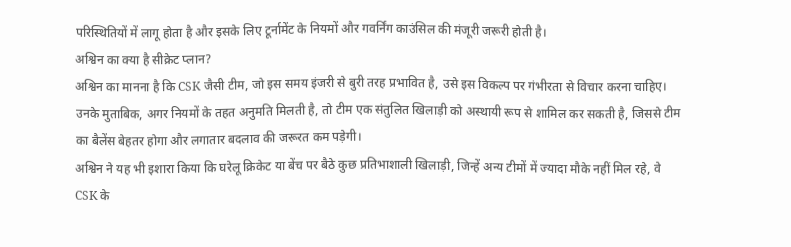परिस्थितियों में लागू होता है और इसके लिए टूर्नामेंट के नियमों और गवर्निंग काउंसिल की मंजूरी जरूरी होती है।
अश्विन का क्या है सीक्रेट प्लान?
अश्विन का मानना है कि CSK जैसी टीम, जो इस समय इंजरी से बुरी तरह प्रभावित है, उसे इस विकल्प पर गंभीरता से विचार करना चाहिए। उनके मुताबिक, अगर नियमों के तहत अनुमति मिलती है, तो टीम एक संतुलित खिलाड़ी को अस्थायी रूप से शामिल कर सकती है, जिससे टीम का बैलेंस बेहतर होगा और लगातार बदलाव की जरूरत कम पड़ेगी।
अश्विन ने यह भी इशारा किया कि घरेलू क्रिकेट या बेंच पर बैठे कुछ प्रतिभाशाली खिलाड़ी, जिन्हें अन्य टीमों में ज्यादा मौके नहीं मिल रहे, वे CSK के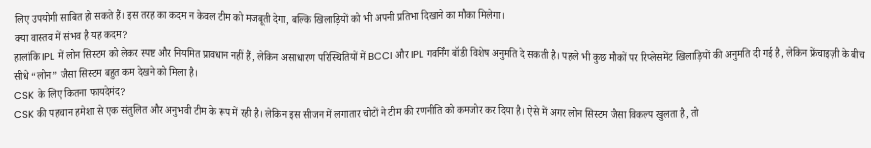लिए उपयोगी साबित हो सकते हैं। इस तरह का कदम न केवल टीम को मजबूती देगा, बल्कि खिलाड़ियों को भी अपनी प्रतिभा दिखाने का मौका मिलेगा।
क्या वास्तव में संभव है यह कदम?
हालांकि IPL में लोन सिस्टम को लेकर स्पष्ट और नियमित प्रावधान नहीं हैं, लेकिन असाधारण परिस्थितियों में BCCI और IPL गवर्निंग बॉडी विशेष अनुमति दे सकती है। पहले भी कुछ मौकों पर रिप्लेसमेंट खिलाड़ियों की अनुमति दी गई है, लेकिन फ्रेंचाइज़ी के बीच सीधे “लोन” जैसा सिस्टम बहुत कम देखने को मिला है।
CSK के लिए कितना फायदेमंद?
CSK की पहचान हमेशा से एक संतुलित और अनुभवी टीम के रूप में रही है। लेकिन इस सीजन में लगातार चोटों ने टीम की रणनीति को कमजोर कर दिया है। ऐसे में अगर लोन सिस्टम जैसा विकल्प खुलता है, तो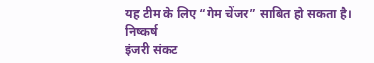यह टीम के लिए “गेम चेंजर” साबित हो सकता है।
निष्कर्ष
इंजरी संकट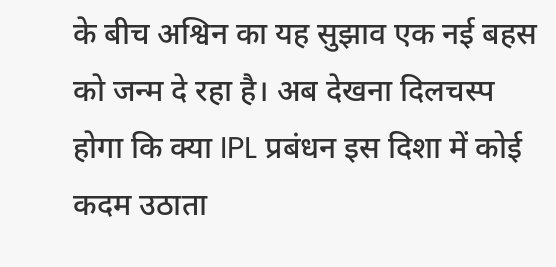के बीच अश्विन का यह सुझाव एक नई बहस को जन्म दे रहा है। अब देखना दिलचस्प होगा कि क्या IPL प्रबंधन इस दिशा में कोई कदम उठाता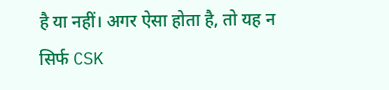है या नहीं। अगर ऐसा होता है, तो यह न सिर्फ CSK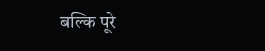बल्कि पूरे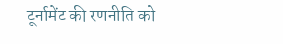टूर्नामेंट की रणनीति को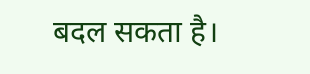बदल सकता है।